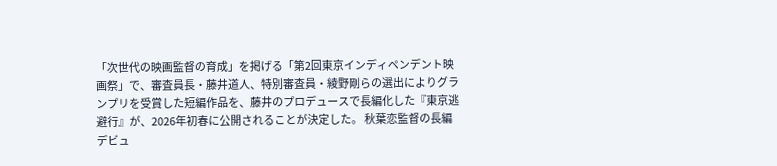「次世代の映画監督の育成」を掲げる「第2回東京インディペンデント映画祭」で、審査員長・藤井道人、特別審査員・綾野剛らの選出によりグランプリを受賞した短編作品を、藤井のプロデュースで長編化した『東京逃避行』が、2026年初春に公開されることが決定した。 秋葉恋監督の長編デビュ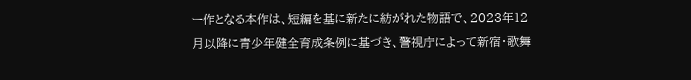ー作となる本作は、短編を基に新たに紡がれた物語で、2023年12月以降に青少年健全育成条例に基づき、警視庁によって新宿・歌舞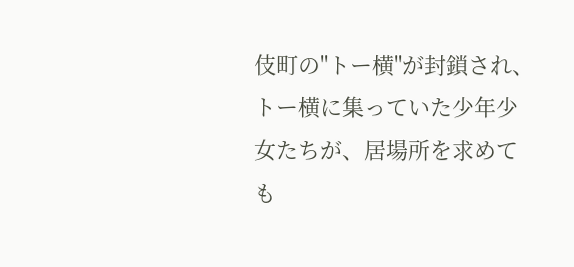伎町の"トー横"が封鎖され、トー横に集っていた少年少女たちが、居場所を求めても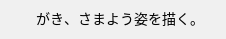がき、さまよう姿を描く。